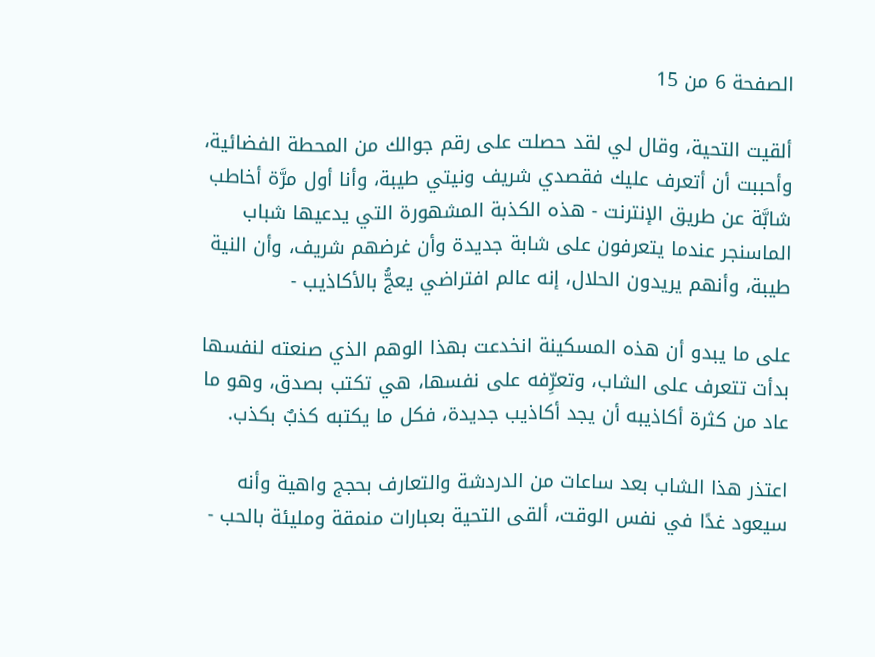الصفحة 6 من 15

ألقيت التحية، وقال لي لقد حصلت على رقم جوالك من المحطة الفضائية، وأحببت أن أتعرف عليك فقصدي شريف ونيتي طيبة، وأنا أول مرَّة أخاطب شابَّة عن طريق الإنترنت - هذه الكذبة المشهورة التي يدعيها شباب الماسنجر عندما يتعرفون على شابة جديدة وأن غرضهم شريف، وأن النية طيبة، وأنهم يريدون الحلال، إنه عالم افتراضي يعجُّ بالأكاذيب -

على ما يبدو أن هذه المسكينة انخدعت بهذا الوهم الذي صنعته لنفسها بدأت تتعرف على الشاب، وتعرِّفه على نفسها، هي تكتب بصدق، وهو ما عاد من كثرة أكاذيبه أن يجد أكاذيب جديدة، فكل ما يكتبه كذبٌ بكذب.

اعتذر هذا الشاب بعد ساعات من الدردشة والتعارف بحجج واهية وأنه سيعود غدًا في نفس الوقت، ألقى التحية بعبارات منمقة ومليئة بالحب -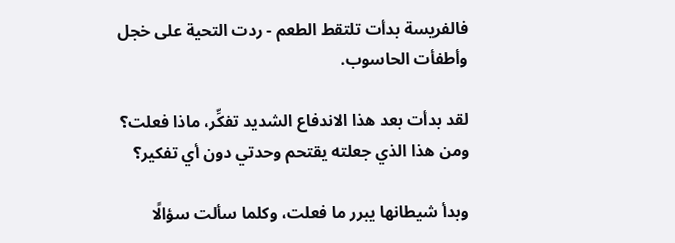فالفريسة بدأت تلتقط الطعم - ردت التحية على خجل وأطفأت الحاسوب.

لقد بدأت بعد هذا الاندفاع الشديد تفكِّر، ماذا فعلت؟ ومن هذا الذي جعلته يقتحم وحدتي دون أي تفكير؟

وبدأ شيطانها يبرر ما فعلت، وكلما سألت سؤالًا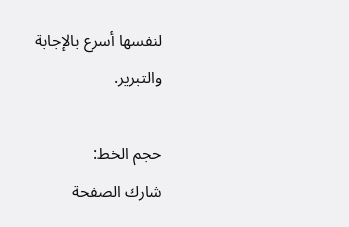لنفسها أسرع بالإجابة والتبرير.

حجم الخط:
شارك الصفحة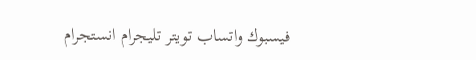فيسبوك واتساب تويتر تليجرام انستجرام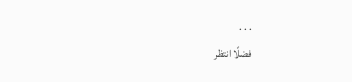. . .
فضلًا انتظر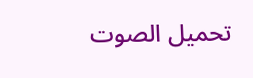تحميل الصوت